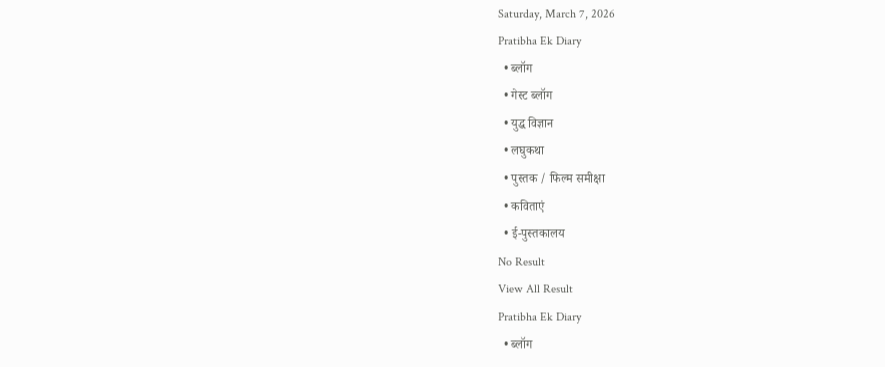Saturday, March 7, 2026
Pratibha Ek Diary
  • ब्लॉग
  • गेस्ट ब्लॉग
  • युद्ध विज्ञान
  • लघुकथा
  • पुस्तक / फिल्म समीक्षा
  • कविताएं
  • ई-पुस्तकालय
No Result
View All Result
Pratibha Ek Diary
  • ब्लॉग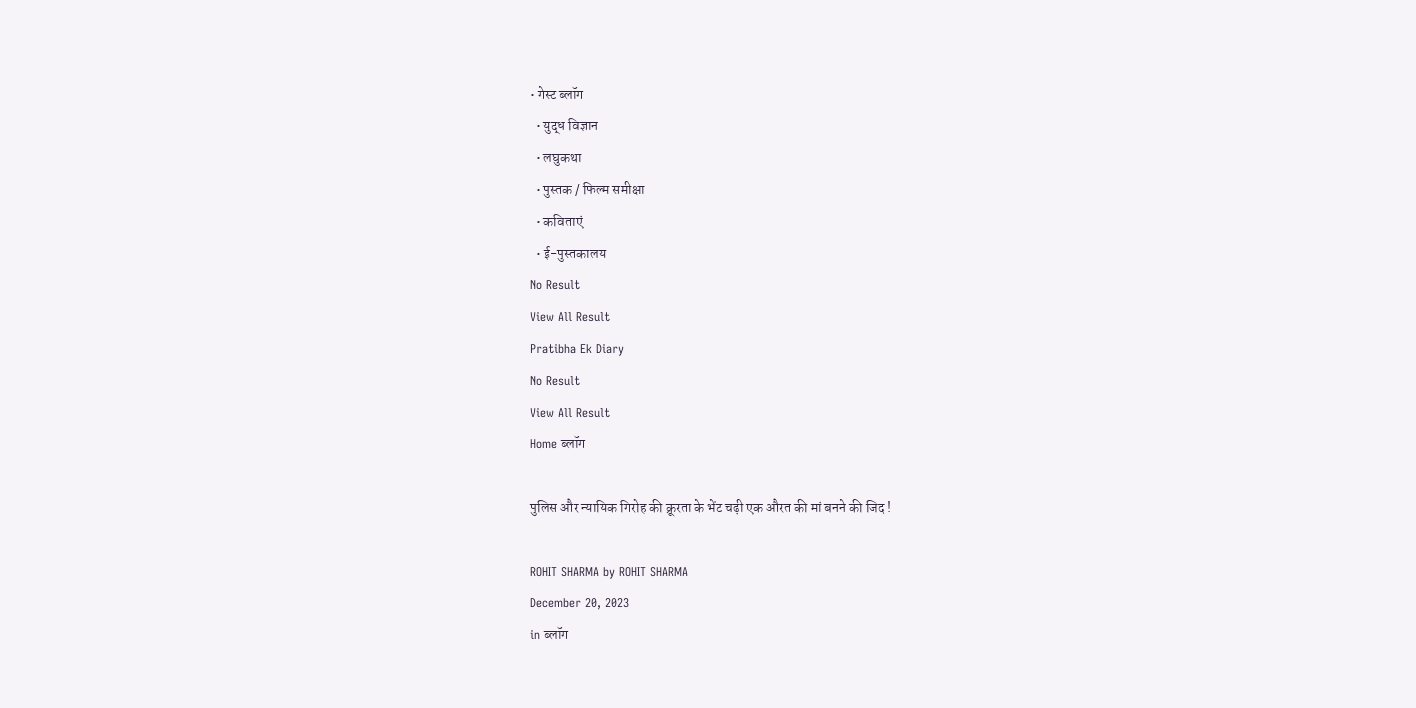• गेस्ट ब्लॉग
  • युद्ध विज्ञान
  • लघुकथा
  • पुस्तक / फिल्म समीक्षा
  • कविताएं
  • ई-पुस्तकालय
No Result
View All Result
Pratibha Ek Diary
No Result
View All Result
Home ब्लॉग

पुलिस और न्यायिक गिरोह की क्रूरता के भेंट चढ़ी एक औरत की मां बनने की जिद !

ROHIT SHARMA by ROHIT SHARMA
December 20, 2023
in ब्लॉग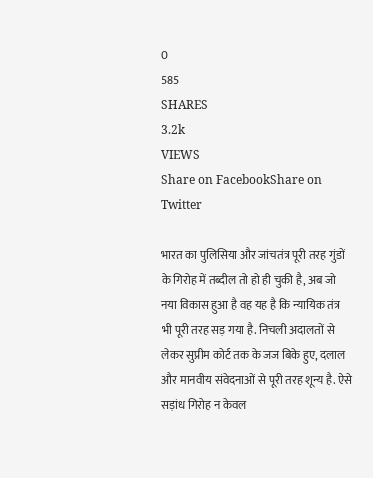0
585
SHARES
3.2k
VIEWS
Share on FacebookShare on Twitter

भारत का पुलिसिया और जांचतंत्र पूरी तरह गुंडों के गिरोह में तब्दील तो हो ही चुकी है, अब जो नया विकास हुआ है वह यह है कि न्यायिक तंत्र भी पूरी तरह सड़ गया है. निचली अदालतों से लेकर सुप्रीम कोर्ट तक के जज बिके हुए, दलाल और मानवीय संवेदनाओं से पूरी तरह शून्य है. ऐसे सड़ांध गिरोह न केवल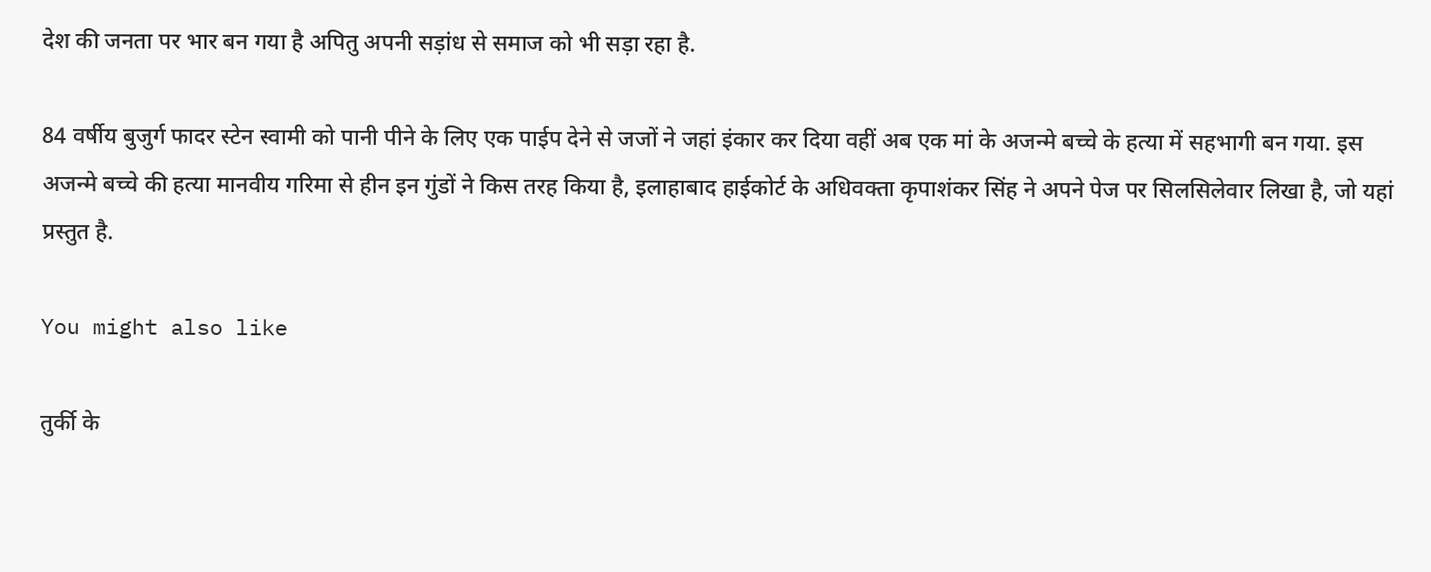देश की जनता पर भार बन गया है अपितु अपनी सड़ांध से समाज को भी सड़ा रहा है.

84 वर्षीय बुजुर्ग फादर स्टेन स्वामी को पानी पीने के लिए एक पाईप देने से जजों ने जहां इंकार कर दिया वहीं अब एक मां के अजन्मे बच्चे के हत्या में सहभागी बन गया. इस अजन्मे बच्चे की हत्या मानवीय गरिमा से हीन इन गुंडों ने किस तरह किया है, इलाहाबाद हाईकोर्ट के अधिवक्ता कृपाशंकर सिंह ने अपने पेज पर सिलसिलेवार लिखा है, जो यहां प्रस्तुत है.

You might also like

तुर्की के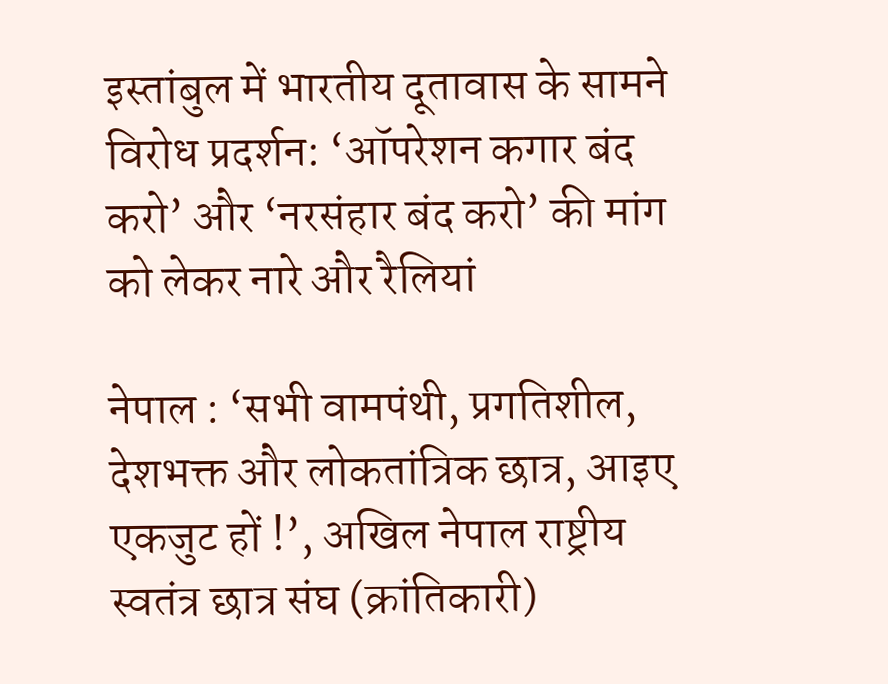इस्तांबुल में भारतीय दूतावास के सामने विरोध प्रदर्शन: ‘ऑपरेशन कगार बंद करो’ और ‘नरसंहार बंद करो’ की मांग को लेकर नारे और रैलियां

नेपाल : ‘सभी वामपंथी, प्रगतिशील, देशभक्त और लोकतांत्रिक छात्र, आइए एकजुट हों !’, अखिल नेपाल राष्ट्रीय स्वतंत्र छात्र संघ (क्रांतिकारी)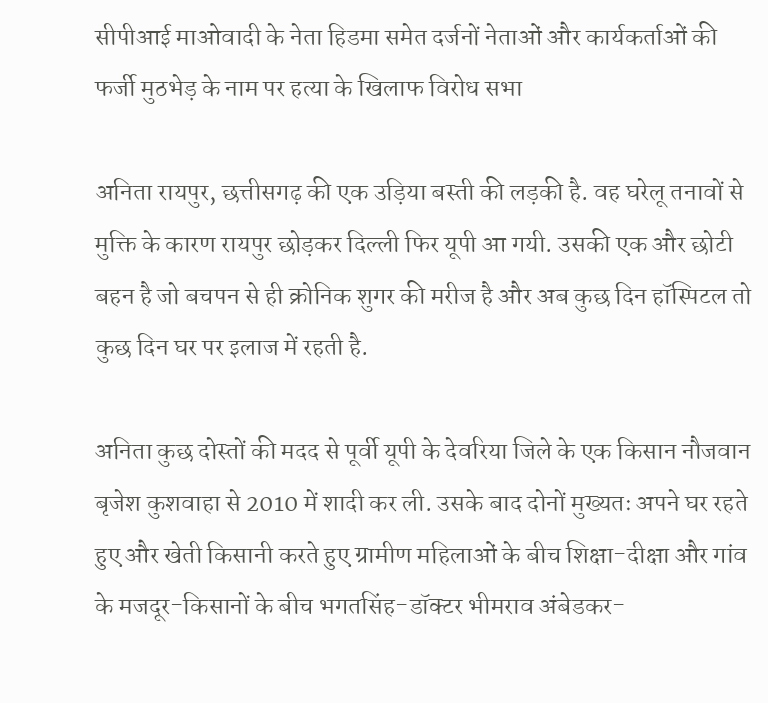सीपीआई माओवादी के नेता हिडमा समेत दर्जनों नेताओं और कार्यकर्ताओं की फर्जी मुठभेड़ के नाम पर हत्या के खिलाफ विरोध सभा

अनिता रायपुर, छत्तीसगढ़ की एक उड़िया बस्ती की लड़की है. वह घरेलू तनावों से मुक्ति के कारण रायपुर छोड़कर दिल्ली फिर यूपी आ गयी. उसकी एक और छोटी बहन है जो बचपन से ही क्रोनिक शुगर की मरीज है और अब कुछ दिन हॉस्पिटल तो कुछ दिन घर पर इलाज में रहती है.

अनिता कुछ दोस्तों की मदद से पूर्वी यूपी के देवरिया जिले के एक किसान नौजवान बृजेश कुशवाहा से 2010 में शादी कर ली. उसके बाद दोनों मुख्यतः अपने घर रहते हुए और खेती किसानी करते हुए ग्रामीण महिलाओं के बीच शिक्षा-दीक्षा और गांव के मजदूर-किसानों के बीच भगतसिंह-डॉक्टर भीमराव अंबेडकर-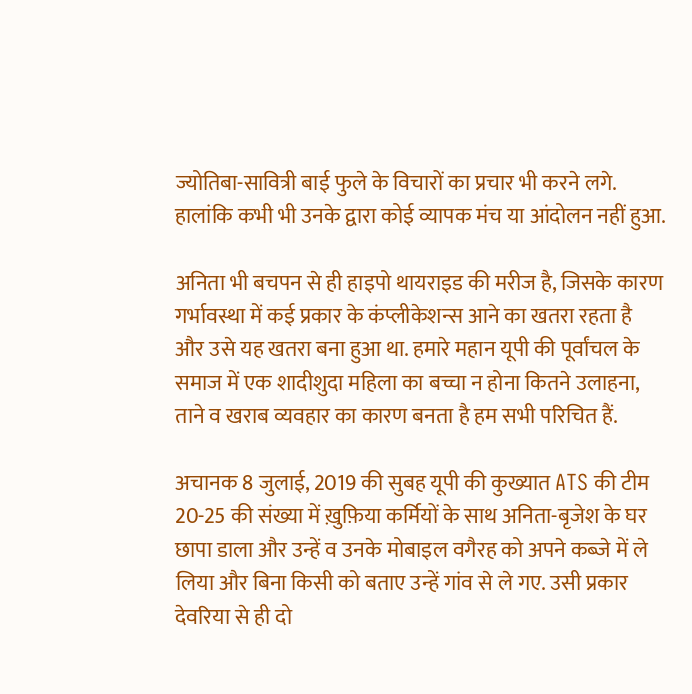ज्योतिबा-सावित्री बाई फुले के विचारों का प्रचार भी करने लगे.  हालांकि कभी भी उनके द्वारा कोई व्यापक मंच या आंदोलन नहीं हुआ.

अनिता भी बचपन से ही हाइपो थायराइड की मरीज है, जिसके कारण गर्भावस्था में कई प्रकार के कंप्लीकेशन्स आने का खतरा रहता है और उसे यह खतरा बना हुआ था. हमारे महान यूपी की पूर्वांचल के समाज में एक शादीशुदा महिला का बच्चा न होना कितने उलाहना, ताने व खराब व्यवहार का कारण बनता है हम सभी परिचित हैं.

अचानक 8 जुलाई, 2019 की सुबह यूपी की कुख्यात ATS की टीम 20-25 की संख्या में ख़ुफ़िया कर्मियों के साथ अनिता-बृजेश के घर छापा डाला और उन्हें व उनके मोबाइल वगैरह को अपने कब्जे में ले लिया और बिना किसी को बताए उन्हें गांव से ले गए. उसी प्रकार देवरिया से ही दो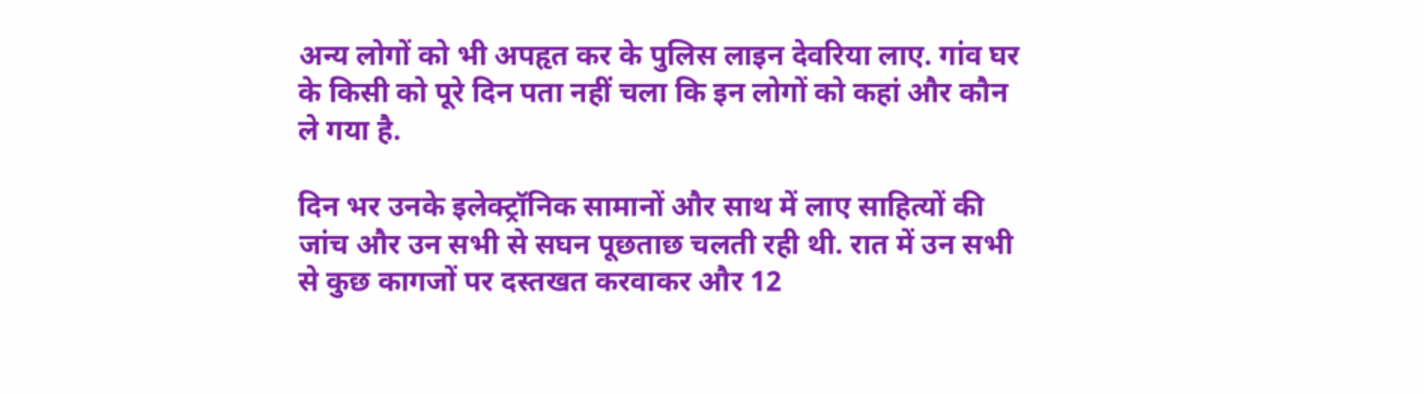अन्य लोगों को भी अपहृत कर के पुलिस लाइन देवरिया लाए. गांव घर के किसी को पूरे दिन पता नहीं चला कि इन लोगों को कहां और कौन ले गया है.

दिन भर उनके इलेक्ट्रॉनिक सामानों और साथ में लाए साहित्यों की जांच और उन सभी से सघन पूछताछ चलती रही थी. रात में उन सभी से कुछ कागजों पर दस्तखत करवाकर और 12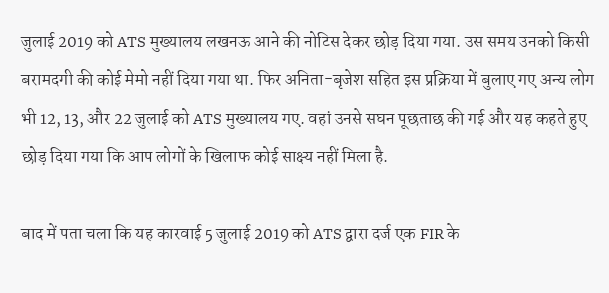जुलाई 2019 को ATS मुख्यालय लखनऊ आने की नोटिस देकर छोड़ दिया गया. उस समय उनको किसी बरामदगी की कोई मेमो नहीं दिया गया था. फिर अनिता-बृजेश सहित इस प्रक्रिया में बुलाए गए अन्य लोग भी 12, 13, और 22 जुलाई को ATS मुख्यालय गए. वहां उनसे सघन पूछताछ की गई और यह कहते हुए छोड़ दिया गया कि आप लोगों के खिलाफ कोई साक्ष्य नहीं मिला है.

बाद में पता चला कि यह कारवाई 5 जुलाई 2019 को ATS द्वारा दर्ज एक FIR के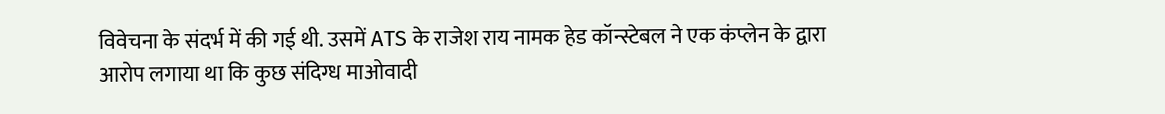विवेचना के संदर्भ में की गई थी. उसमें ATS के राजेश राय नामक हेड कॉन्स्टेबल ने एक कंप्लेन के द्वारा आरोप लगाया था कि कुछ संदिग्ध माओवादी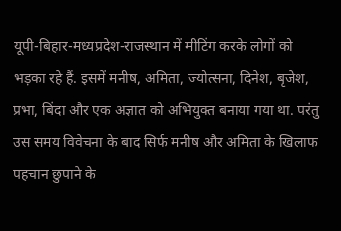यूपी-बिहार-मध्यप्रदेश-राजस्थान में मीटिंग करके लोगों को भड़का रहे हैं. इसमें मनीष, अमिता, ज्योत्सना, दिनेश, बृजेश, प्रभा, बिंदा और एक अज्ञात को अभियुक्त बनाया गया था. परंतु उस समय विवेचना के बाद सिर्फ मनीष और अमिता के खिलाफ पहचान छुपाने के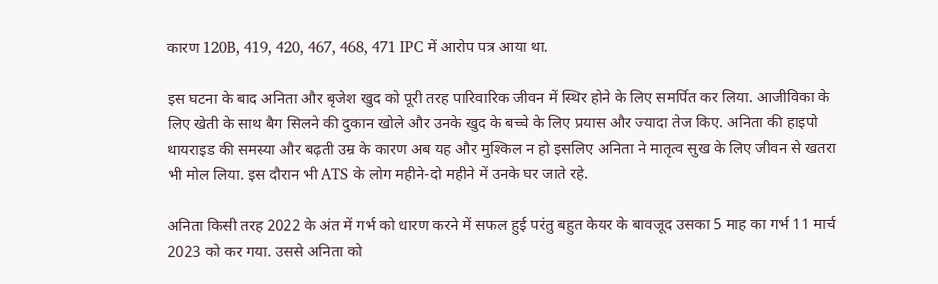कारण 120B, 419, 420, 467, 468, 471 IPC में आरोप पत्र आया था.

इस घटना के बाद अनिता और बृजेश खुद को पूरी तरह पारिवारिक जीवन में स्थिर होने के लिए समर्पित कर लिया. आजीविका के लिए खेती के साथ बैग सिलने की दुकान खोले और उनके खुद के बच्चे के लिए प्रयास और ज्यादा तेज किए. अनिता की हाइपो थायराइड की समस्या और बढ़ती उम्र के कारण अब यह और मुश्किल न हो इसलिए अनिता ने मातृत्व सुख के लिए जीवन से खतरा भी मोल लिया. इस दौरान भी ATS के लोग महीने-दो महीने में उनके घर जाते रहे.

अनिता किसी तरह 2022 के अंत में गर्भ को धारण करने में सफल हुई परंतु बहुत केयर के बावजूद उसका 5 माह का गर्भ 11 मार्च 2023 को कर गया. उससे अनिता को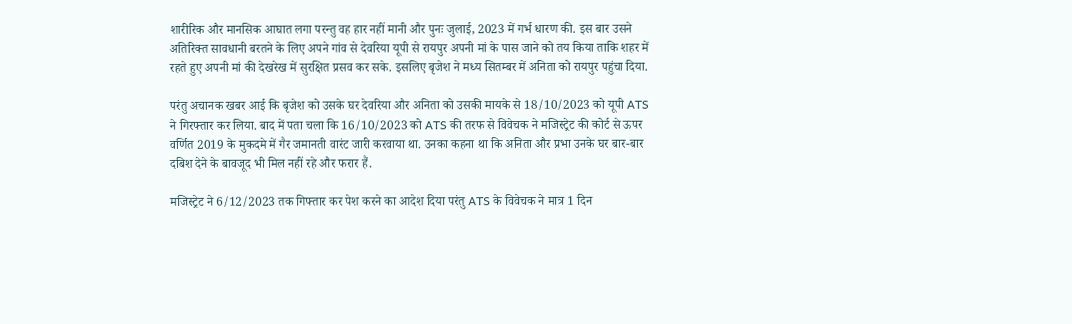शारीरिक और मानसिक आघात लगा परन्तु वह हार नहीं मानी और पुनः जुलाई, 2023 में गर्भ धारण की. इस बार उसने अतिरिक्त सावधानी बरतने के लिए अपने गांव से देवरिया यूपी से रायपुर अपनी मां के पास जाने को तय किया ताकि शहर में रहते हुए अपनी मां की देखरेख में सुरक्षित प्रसव कर सके. इसलिए बृजेश ने मध्य सितम्बर में अनिता को रायपुर पहुंचा दिया.

परंतु अचानक खबर आई कि बृजेश को उसके घर देवरिया और अनिता को उसकी मायके से 18/10/2023 को यूपी ATS ने गिरफ्तार कर लिया. बाद में पता चला कि 16/10/2023 को ATS की तरफ से विवेचक ने मजिस्ट्रेट की कोर्ट से ऊपर वर्णित 2019 के मुकदमे में गैर जमानती वारंट जारी करवाया था. उनका कहना था कि अनिता और प्रभा उनके घर बार-बार दबिश देने के बावजूद भी मिल नहीं रहे और फरार हैं.

मजिस्ट्रेट ने 6/12/2023 तक गिफ्तार कर पेश करने का आदेश दिया परंतु ATS के विवेचक ने मात्र 1 दिन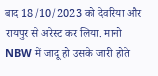बाद 18/10/2023 को देवरिया और रायपुर से अरेस्ट कर लिया. मानो NBW में जादू हो उसके जारी होते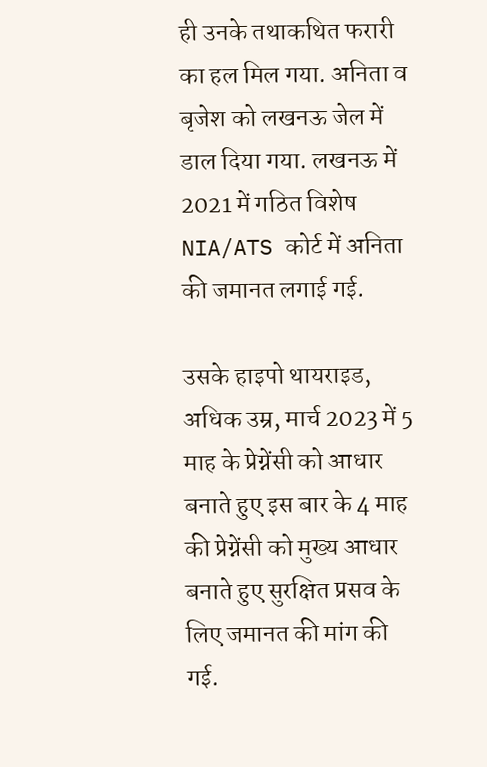ही उनके तथाकथित फरारी का हल मिल गया. अनिता व बृजेश को लखनऊ जेल में डाल दिया गया. लखनऊ में 2021 में गठित विशेष NIA/ATS कोर्ट में अनिता की जमानत लगाई गई.

उसके हाइपो थायराइड, अधिक उम्र, मार्च 2023 में 5 माह के प्रेग्नेंसी को आधार बनाते हुए इस बार के 4 माह की प्रेग्नेंसी को मुख्य आधार बनाते हुए सुरक्षित प्रसव के लिए जमानत की मांग की गई.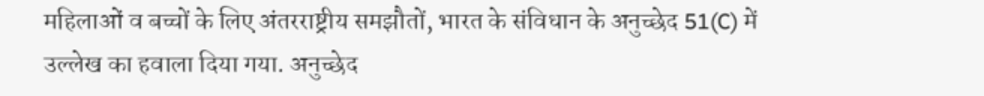महिलाओं व बच्चों के लिए अंतरराष्ट्रीय समझौतों, भारत के संविधान के अनुच्छेद 51(C) में उल्लेख का हवाला दिया गया. अनुच्छेद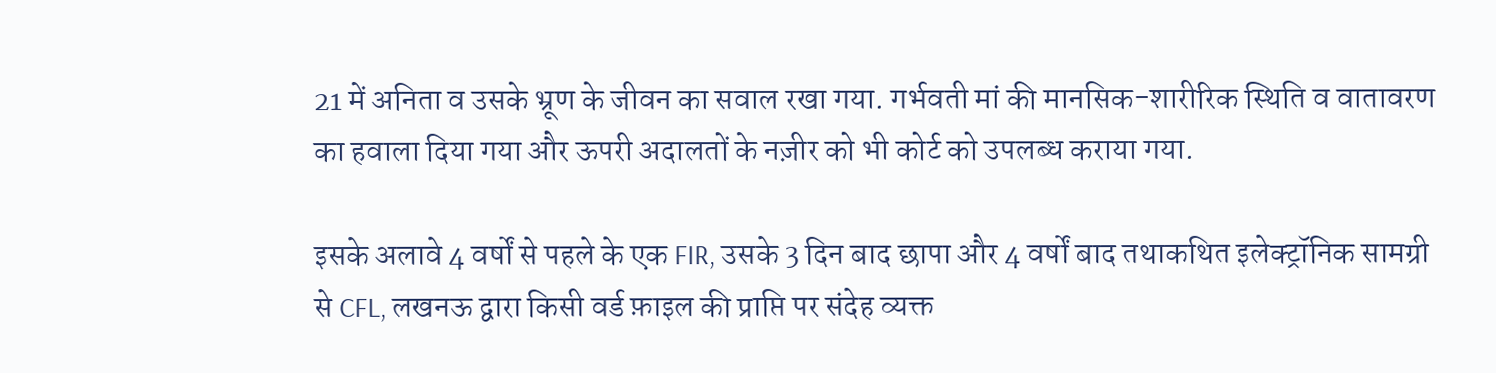21 में अनिता व उसके भ्रूण के जीवन का सवाल रखा गया. गर्भवती मां की मानसिक-शारीरिक स्थिति व वातावरण का हवाला दिया गया और ऊपरी अदालतों के नज़ीर को भी कोर्ट को उपलब्ध कराया गया.

इसके अलावे 4 वर्षों से पहले के एक FIR, उसके 3 दिन बाद छापा और 4 वर्षों बाद तथाकथित इलेक्ट्रॉनिक सामग्री से CFL, लखनऊ द्वारा किसी वर्ड फ़ाइल की प्राप्ति पर संदेह व्यक्त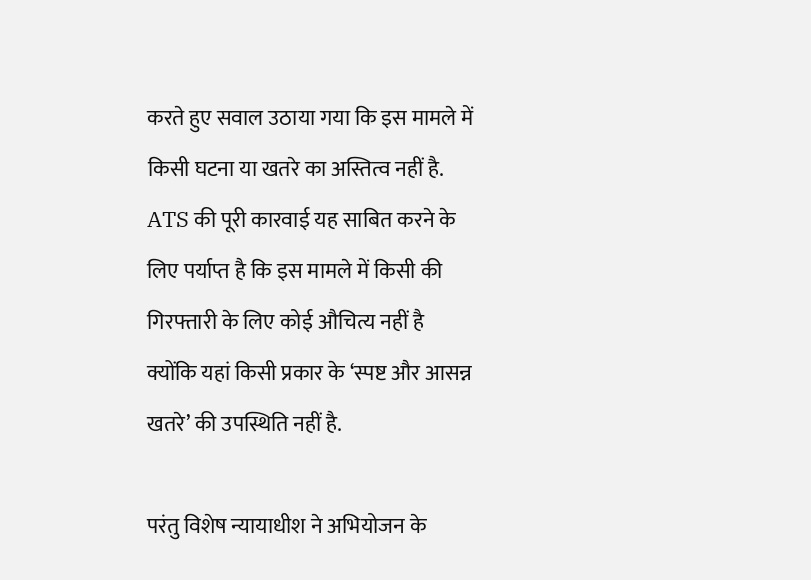करते हुए सवाल उठाया गया कि इस मामले में किसी घटना या खतरे का अस्तित्व नहीं है. ATS की पूरी कारवाई यह साबित करने के लिए पर्याप्त है कि इस मामले में किसी की गिरफ्तारी के लिए कोई औचित्य नहीं है क्योंकि यहां किसी प्रकार के ‘स्पष्ट और आसन्न खतरे’ की उपस्थिति नहीं है.

परंतु विशेष न्यायाधीश ने अभियोजन के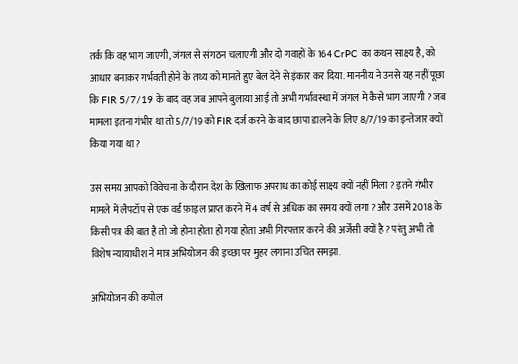तर्क कि वह भाग जाएगी, जंगल से संगठन चलाएगी और दो गवाहों के 164 CrPC का कथन साक्ष्य है, को आधार बनाकर गर्भवती होने के तथ्य को मानते हुए बेल देने से इंकार कर दिया. माननीय ने उनसे यह नहीं पूछा कि FIR 5/7/19 के बाद वह जब आपने बुलाया आई तो अभी गर्भावस्था में जंगल मे कैसे भाग जाएगी ? जब मामला इतना गंभीर था तो 5/7/19 को FIR दर्ज करने के बाद छापा डालने के लिए 8/7/19 का इन्तेजार क्यों किया गया था ?

उस समय आपको विवेचना के दौरान देश के खिलाफ अपराध का कोई साक्ष्य क्यों नहीं मिला ? इतने गंभीर मामले में लैपटॉप से एक वर्ड फ़ाइल प्राप्त करने में 4 वर्ष से अधिक का समय क्यों लगा ? और उसमें 2018 के किसी पत्र की बात है तो जो होना होता हो गया होता अभी गिरफ्तार करने की अर्जेंसी क्यों है ? परंतु अभी तो विशेष न्यायाधीश ने मात्र अभियोजन की इच्छा पर मुहर लगाना उचित समझा.

अभियोजन की कपोल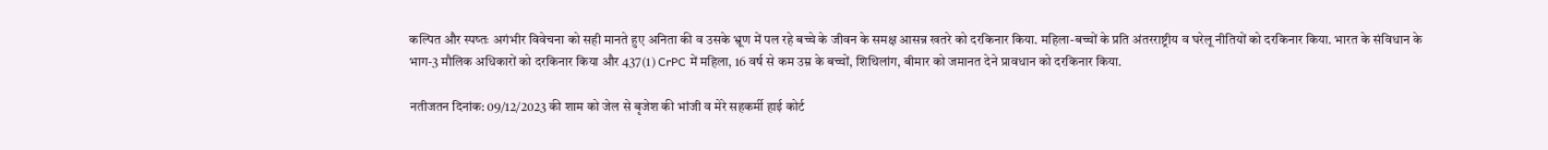कल्पित और स्पष्तः अगंभीर विवेचना को सही मानते हुए अनिता की व उसके भ्रूण में पल रहे बच्चे के जीवन के समक्ष आसन्न खतरे को दरकिनार किया. महिला-बच्चों के प्रति अंतरराष्ट्रीय व घरेलू नीतियों को दरकिनार किया. भारत के संविधान के भाग-3 मौलिक अधिकारों को दरकिनार किया और 437(1) CrPC में महिला, 16 वर्ष से कम उम्र के बच्चों, शिथिलांग, बीमार को जमानत देने प्रावधान को दरकिनार किया.

नतीजतन दिनांक: 09/12/2023 की शाम को जेल से बृजेश की भांजी व मेरे सहकर्मी हाई कोर्ट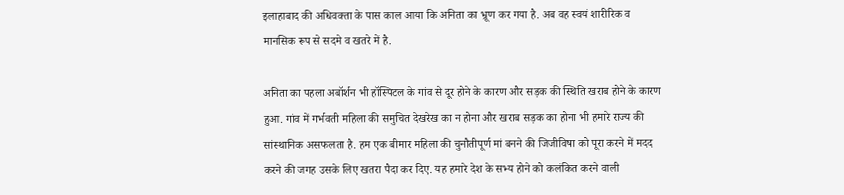इलाहाबाद की अधिवक्ता के पास काल आया कि अनिता का भ्रूण कर गया है. अब वह स्वयं शारीरिक व मानसिक रूप से सदमे व खतरे में है.

अनिता का पहला अबॉर्शन भी हॉस्पिटल के गांव से दूर होने के कारण और सड़क की स्थिति खराब होने के कारण हुआ. गांव में गर्भवती महिला की समुचित देखरेख का न होना और खराब सड़क का होना भी हमारे राज्य की सांस्थानिक असफलता है. हम एक बीमार महिला की चुनौतीपूर्ण मां बनने की जिजीविषा को पूरा करने में मदद करने की जगह उसके लिए खतरा पैदा कर दिए. यह हमारे देश के सभ्य होने को कलंकित करने वाली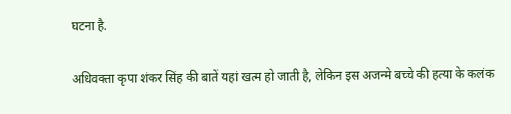घटना है.

अधिवक्ता कृपा शंकर सिंह की बातें यहां खत्म हो जाती है, लेकिन इस अजन्मे बच्चे की हत्या के कलंक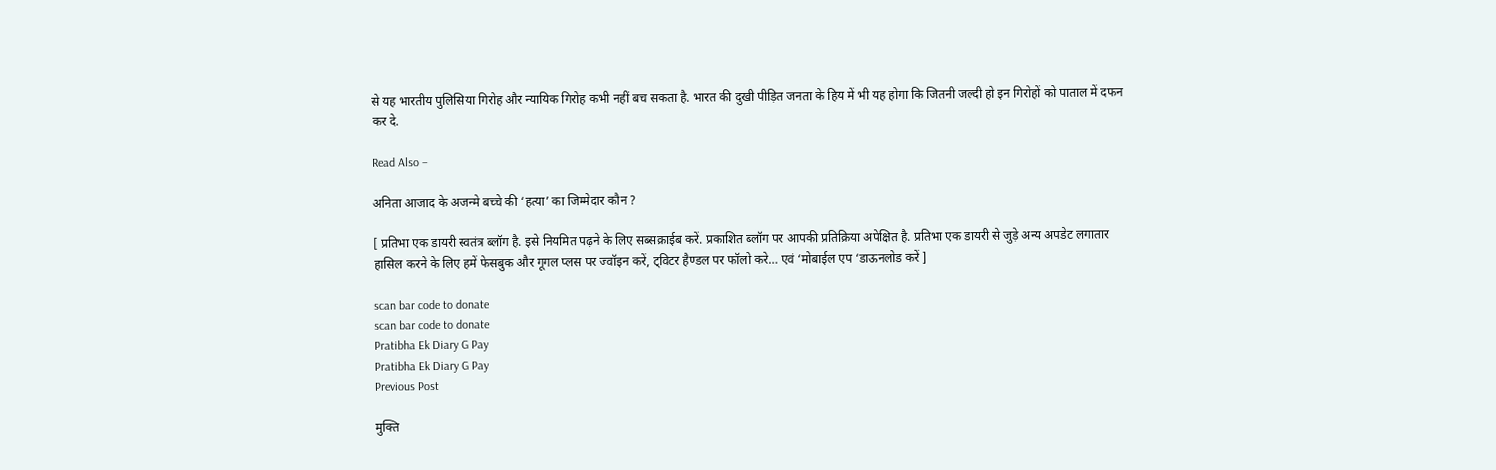से यह भारतीय पुलिसिया गिरोह और न्यायिक गिरोह कभी नहीं बच सकता है. भारत की दुखी पीड़ित जनता के हिय में भी यह होगा कि जितनी जल्दी हो इन गिरोहों को पाताल में दफन कर दे.

Read Also –

अनिता आजाद के अजन्मे बच्चे की ‘हत्या’ का जिम्मेदार कौन ?

[ प्रतिभा एक डायरी स्वतंत्र ब्लॉग है. इसे नियमित पढ़ने के लिए सब्सक्राईब करें. प्रकाशित ब्लॉग पर आपकी प्रतिक्रिया अपेक्षित है. प्रतिभा एक डायरी से जुड़े अन्य अपडेट लगातार हासिल करने के लिए हमें फेसबुक और गूगल प्लस पर ज्वॉइन करें, ट्विटर हैण्डल पर फॉलो करे… एवं ‘मोबाईल एप ‘डाऊनलोड करें ]

scan bar code to donate
scan bar code to donate
Pratibha Ek Diary G Pay
Pratibha Ek Diary G Pay
Previous Post

मुक्ति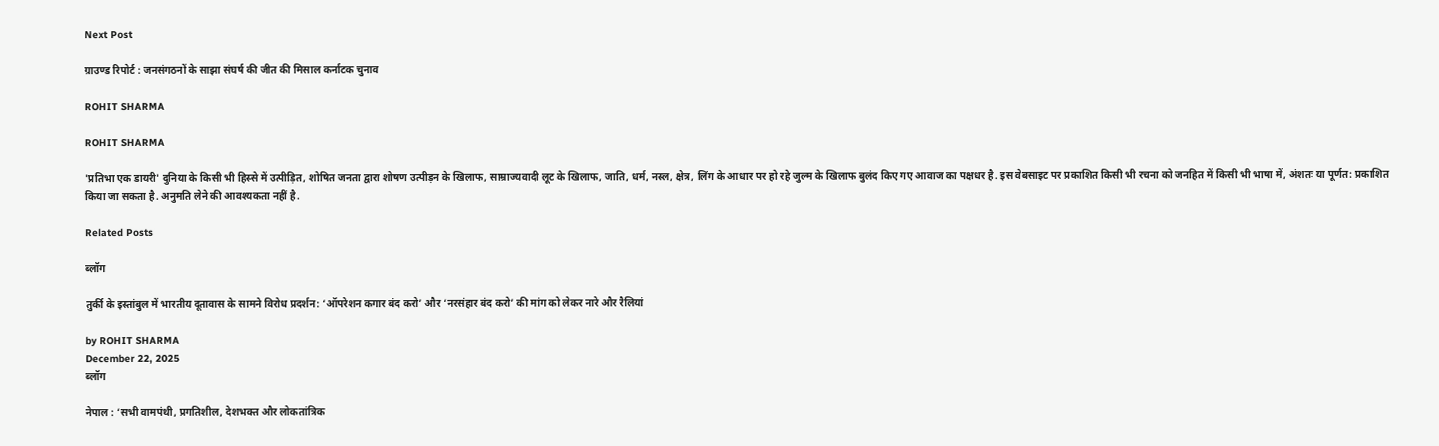Next Post

ग्राउण्ड रिपोर्ट : जनसंगठनों के साझा संघर्ष की जीत की मिसाल कर्नाटक चुनाव

ROHIT SHARMA

ROHIT SHARMA

'प्रतिभा एक डायरी' दुनिया के किसी भी हिस्से में उत्पीड़ित, शोषित जनता द्वारा शोषण उत्पीड़न के खिलाफ, साम्राज्यवादी लूट के खिलाफ, जाति, धर्म, नस्ल, क्षेत्र, लिंग के आधार पर हो रहे जुल्म के खिलाफ बुलंद किए गए आवाज का पक्षधर है. इस वेबसाइट पर प्रकाशित किसी भी रचना को जनहित में किसी भी भाषा में, अंशतः या पूर्णत: प्रकाशित किया जा सकता है. अनुमति लेने की आवश्यकता नहीं है.

Related Posts

ब्लॉग

तुर्की के इस्तांबुल में भारतीय दूतावास के सामने विरोध प्रदर्शन: ‘ऑपरेशन कगार बंद करो’ और ‘नरसंहार बंद करो’ की मांग को लेकर नारे और रैलियां

by ROHIT SHARMA
December 22, 2025
ब्लॉग

नेपाल : ‘सभी वामपंथी, प्रगतिशील, देशभक्त और लोकतांत्रिक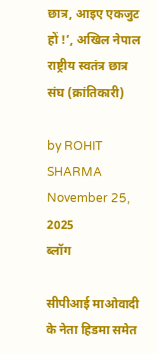छात्र, आइए एकजुट हों !’, अखिल नेपाल राष्ट्रीय स्वतंत्र छात्र संघ (क्रांतिकारी)

by ROHIT SHARMA
November 25, 2025
ब्लॉग

सीपीआई माओवादी के नेता हिडमा समेत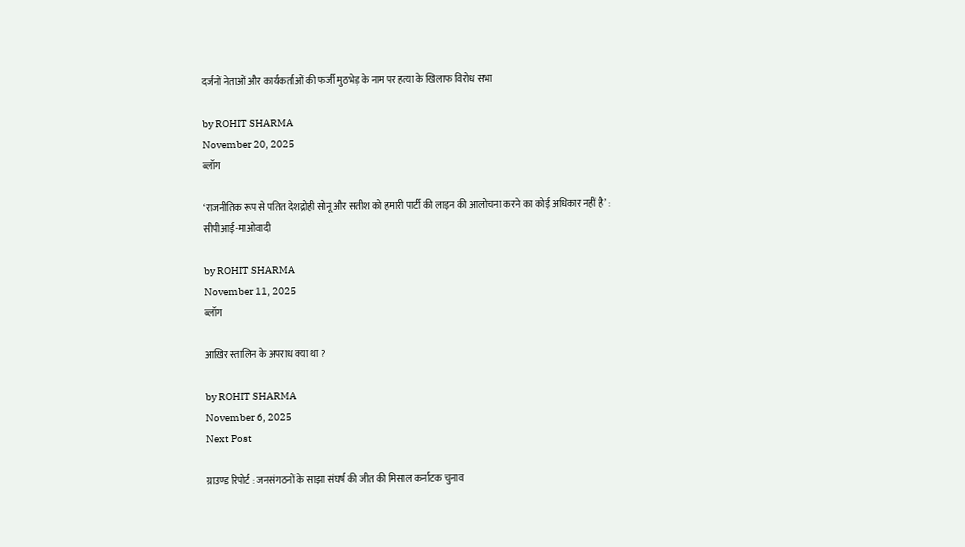दर्जनों नेताओं और कार्यकर्ताओं की फर्जी मुठभेड़ के नाम पर हत्या के खिलाफ विरोध सभा

by ROHIT SHARMA
November 20, 2025
ब्लॉग

‘राजनीतिक रूप से पतित देशद्रोही सोनू और सतीश को हमारी पार्टी की लाइन की आलोचना करने का कोई अधिकार नहीं है’ : सीपीआई-माओवादी

by ROHIT SHARMA
November 11, 2025
ब्लॉग

आख़िर स्तालिन के अपराध क्या था ?

by ROHIT SHARMA
November 6, 2025
Next Post

ग्राउण्ड रिपोर्ट : जनसंगठनों के साझा संघर्ष की जीत की मिसाल कर्नाटक चुनाव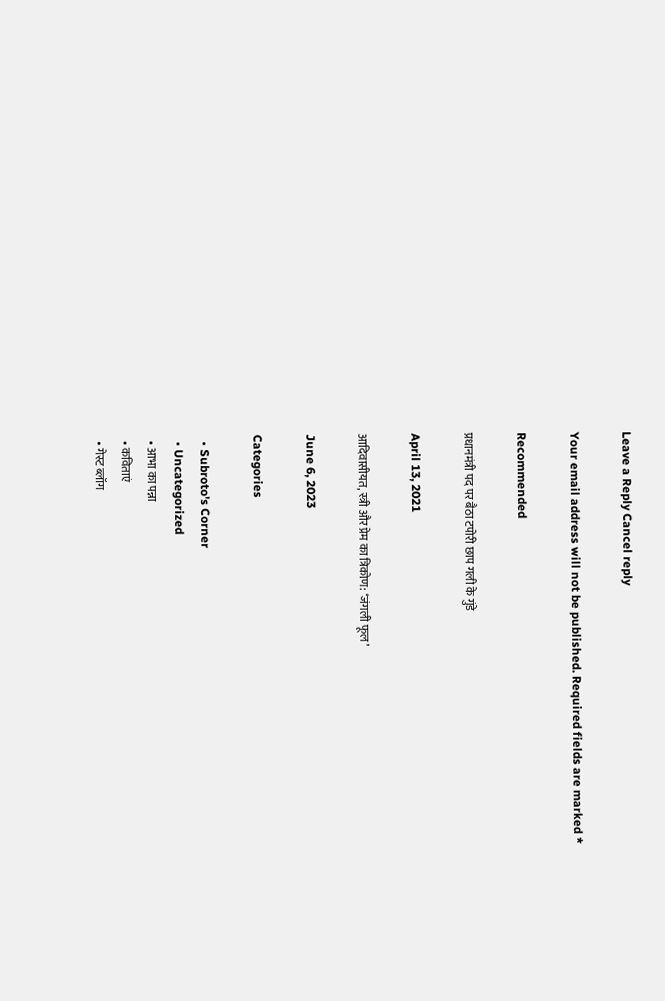Leave a Reply Cancel reply

Your email address will not be published. Required fields are marked *

Recommended

प्रधानमंत्री पद पर बैठा टपोरी छाप गली के गुंडे

April 13, 2021

आदिवासीयत, स्त्री और प्रेम का त्रिकोण: ‘जंगली फूल’

June 6, 2023

Categories

  • Subroto's Corner
  • Uncategorized
  • आभा का पन्ना
  • कविताएं
  • गेस्ट ब्लॉग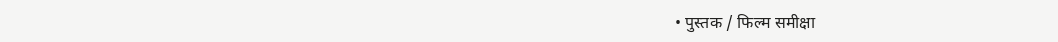• पुस्तक / फिल्म समीक्षा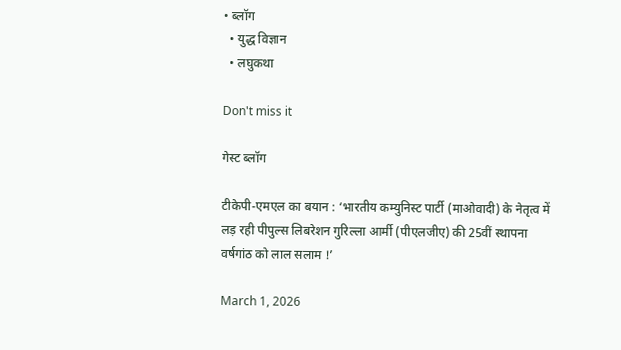• ब्लॉग
  • युद्ध विज्ञान
  • लघुकथा

Don't miss it

गेस्ट ब्लॉग

टीकेपी-एमएल का बयान : ‘भारतीय कम्युनिस्ट पार्टी (माओवादी) के नेतृत्व में लड़ रही पीपुल्स लिबरेशन गुरिल्ला आर्मी (पीएलजीए) की 25वीं स्थापना वर्षगांठ को लाल सलाम !’

March 1, 2026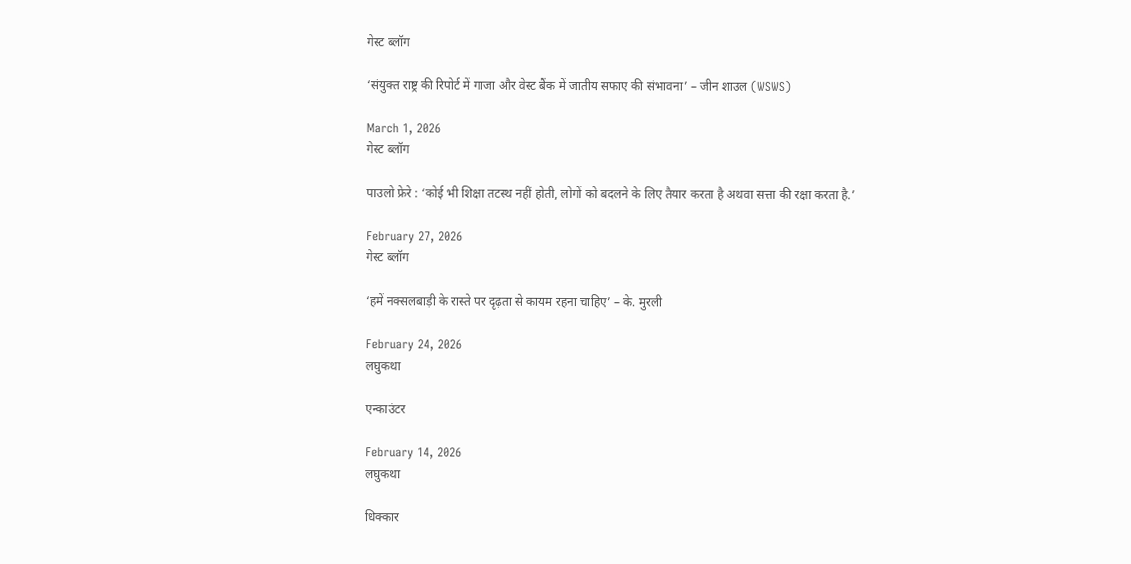गेस्ट ब्लॉग

‘संयुक्त राष्ट्र की रिपोर्ट में गाजा और वेस्ट बैंक में जातीय सफाए की संभावना’ – जीन शाउल (WSWS)

March 1, 2026
गेस्ट ब्लॉग

पाउलो फ्रेरे : ‘कोई भी शिक्षा तटस्थ नहीं होती, लोगों को बदलने के लिए तैयार करता है अथवा सत्ता की रक्षा करता है.’

February 27, 2026
गेस्ट ब्लॉग

‘हमें नक्सलबाड़ी के रास्ते पर दृढ़ता से कायम रहना चाहिए’ – के. मुरली

February 24, 2026
लघुकथा

एन्काउंटर

February 14, 2026
लघुकथा

धिक्कार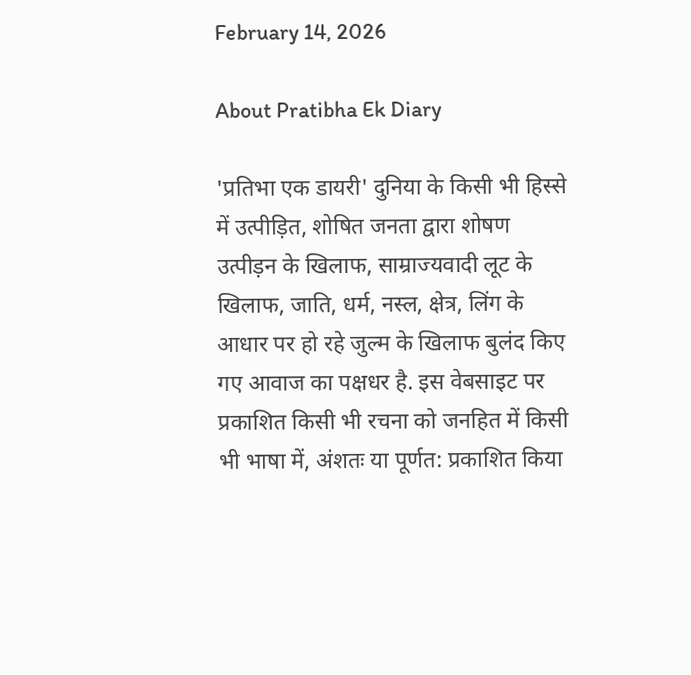February 14, 2026

About Pratibha Ek Diary

'प्रतिभा एक डायरी' दुनिया के किसी भी हिस्से में उत्पीड़ित, शोषित जनता द्वारा शोषण उत्पीड़न के खिलाफ, साम्राज्यवादी लूट के खिलाफ, जाति, धर्म, नस्ल, क्षेत्र, लिंग के आधार पर हो रहे जुल्म के खिलाफ बुलंद किए गए आवाज का पक्षधर है. इस वेबसाइट पर प्रकाशित किसी भी रचना को जनहित में किसी भी भाषा में, अंशतः या पूर्णत: प्रकाशित किया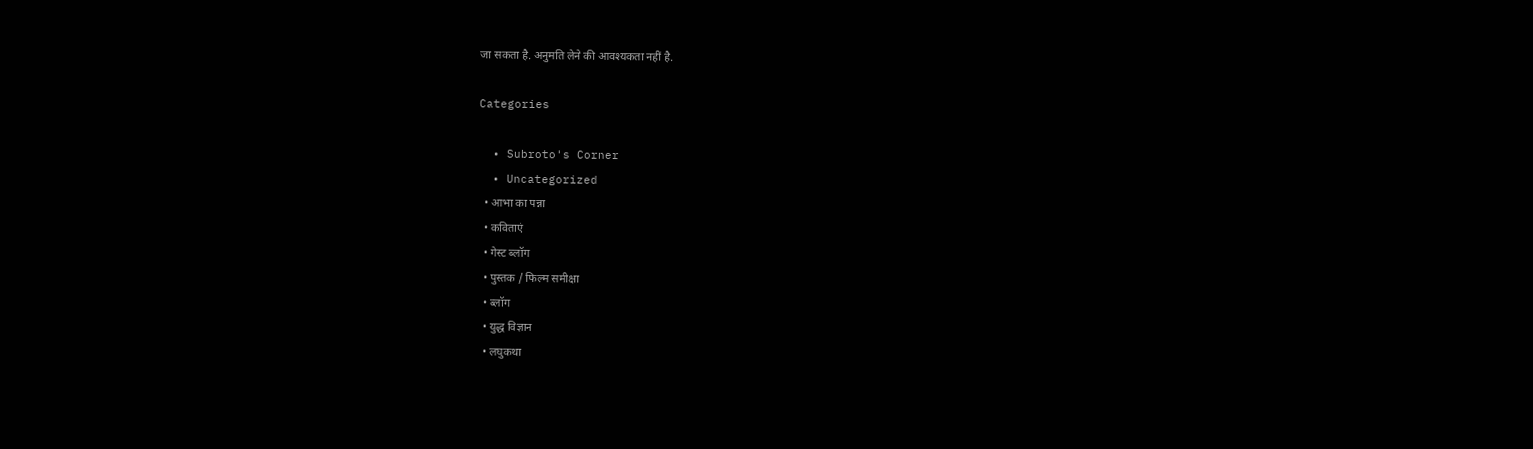जा सकता है. अनुमति लेने की आवश्यकता नहीं है.

Categories

  • Subroto's Corner
  • Uncategorized
  • आभा का पन्ना
  • कविताएं
  • गेस्ट ब्लॉग
  • पुस्तक / फिल्म समीक्षा
  • ब्लॉग
  • युद्ध विज्ञान
  • लघुकथा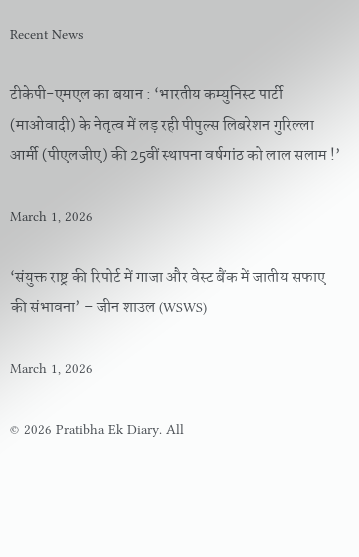Recent News

टीकेपी-एमएल का बयान : ‘भारतीय कम्युनिस्ट पार्टी (माओवादी) के नेतृत्व में लड़ रही पीपुल्स लिबरेशन गुरिल्ला आर्मी (पीएलजीए) की 25वीं स्थापना वर्षगांठ को लाल सलाम !’

March 1, 2026

‘संयुक्त राष्ट्र की रिपोर्ट में गाजा और वेस्ट बैंक में जातीय सफाए की संभावना’ – जीन शाउल (WSWS)

March 1, 2026

© 2026 Pratibha Ek Diary. All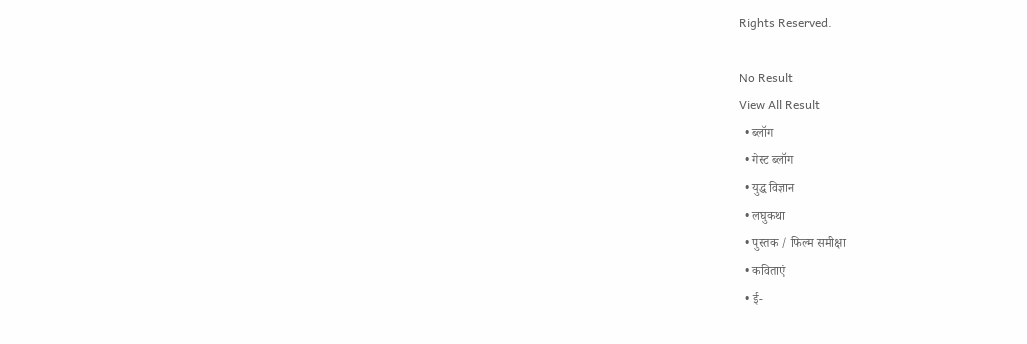Rights Reserved.

No Result
View All Result
  • ब्लॉग
  • गेस्ट ब्लॉग
  • युद्ध विज्ञान
  • लघुकथा
  • पुस्तक / फिल्म समीक्षा
  • कविताएं
  • ई-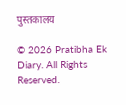पुस्तकालय

© 2026 Pratibha Ek Diary. All Rights Reserved.